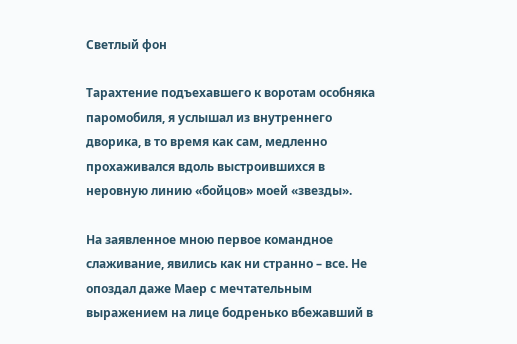Светлый фон

Тарахтение подъехавшего к воротам особняка паромобиля, я услышал из внутреннего дворика, в то время как сам, медленно прохаживался вдоль выстроившихся в неровную линию «бойцов» моей «звезды».

На заявленное мною первое командное слаживание, явились как ни странно – все. Не опоздал даже Маер с мечтательным выражением на лице бодренько вбежавший в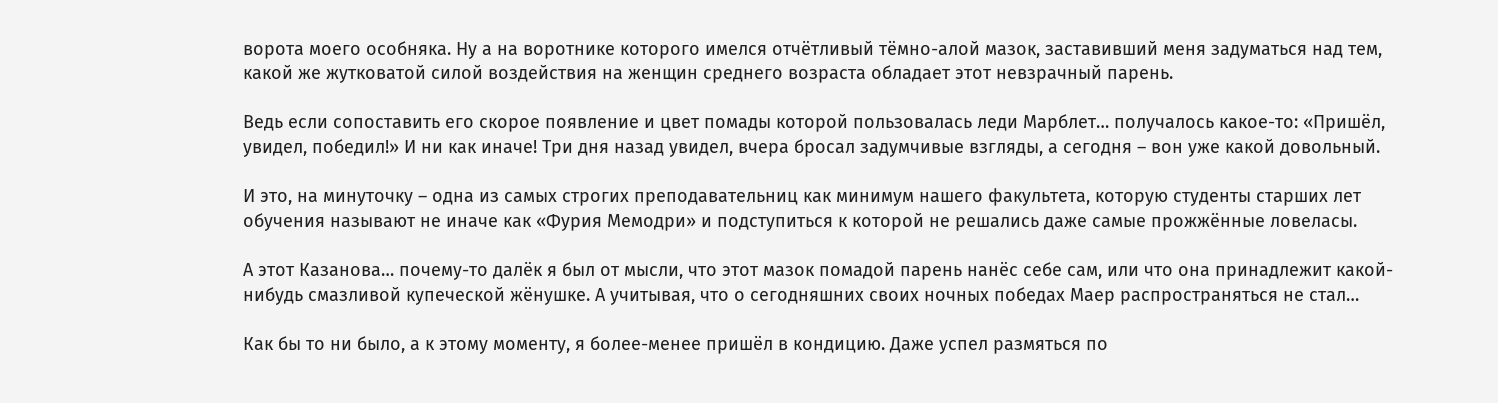ворота моего особняка. Ну а на воротнике которого имелся отчётливый тёмно-алой мазок, заставивший меня задуматься над тем, какой же жутковатой силой воздействия на женщин среднего возраста обладает этот невзрачный парень.

Ведь если сопоставить его скорое появление и цвет помады которой пользовалась леди Марблет… получалось какое-то: «Пришёл, увидел, победил!» И ни как иначе! Три дня назад увидел, вчера бросал задумчивые взгляды, а сегодня – вон уже какой довольный.

И это, на минуточку – одна из самых строгих преподавательниц как минимум нашего факультета, которую студенты старших лет обучения называют не иначе как «Фурия Мемодри» и подступиться к которой не решались даже самые прожжённые ловеласы.

А этот Казанова… почему-то далёк я был от мысли, что этот мазок помадой парень нанёс себе сам, или что она принадлежит какой-нибудь смазливой купеческой жёнушке. А учитывая, что о сегодняшних своих ночных победах Маер распространяться не стал…

Как бы то ни было, а к этому моменту, я более-менее пришёл в кондицию. Даже успел размяться по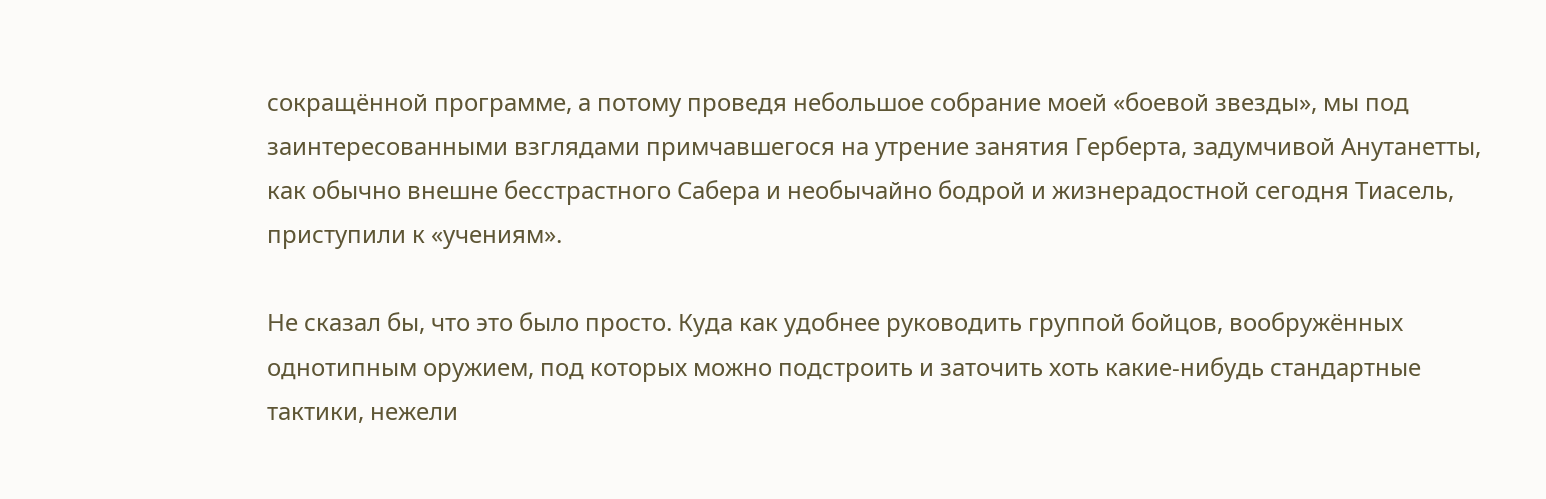сокращённой программе, а потому проведя небольшое собрание моей «боевой звезды», мы под заинтересованными взглядами примчавшегося на утрение занятия Герберта, задумчивой Анутанетты, как обычно внешне бесстрастного Сабера и необычайно бодрой и жизнерадостной сегодня Тиасель, приступили к «учениям».

Не сказал бы, что это было просто. Куда как удобнее руководить группой бойцов, вообружённых однотипным оружием, под которых можно подстроить и заточить хоть какие-нибудь стандартные тактики, нежели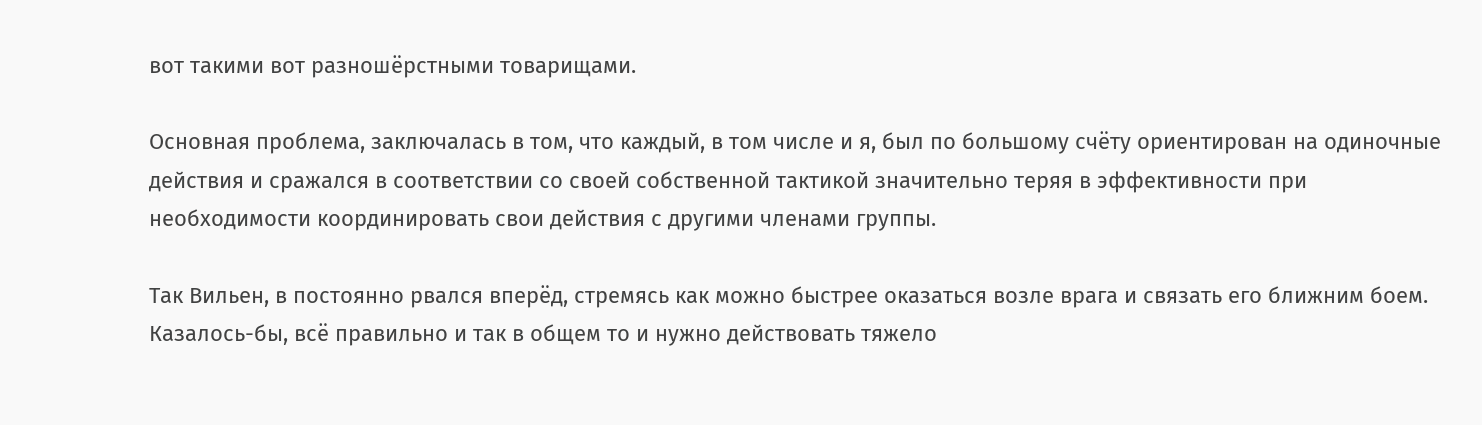вот такими вот разношёрстными товарищами.

Основная проблема, заключалась в том, что каждый, в том числе и я, был по большому счёту ориентирован на одиночные действия и сражался в соответствии со своей собственной тактикой значительно теряя в эффективности при необходимости координировать свои действия с другими членами группы.

Так Вильен, в постоянно рвался вперёд, стремясь как можно быстрее оказаться возле врага и связать его ближним боем. Казалось-бы, всё правильно и так в общем то и нужно действовать тяжело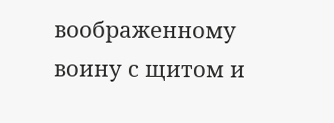воображенному воину с щитом и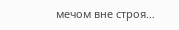мечом вне строя…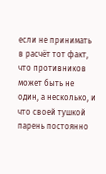если не принимать в расчёт тот факт, что противников может быть не один, а несколько, и что своей тушкой парень постоянно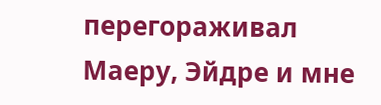перегораживал Маеру, Эйдре и мне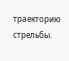траекторию стрельбы.